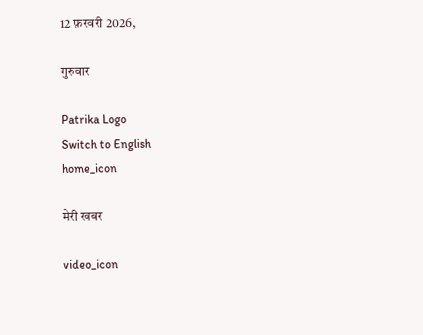12 फ़रवरी 2026,

गुरुवार

Patrika Logo
Switch to English
home_icon

मेरी खबर

video_icon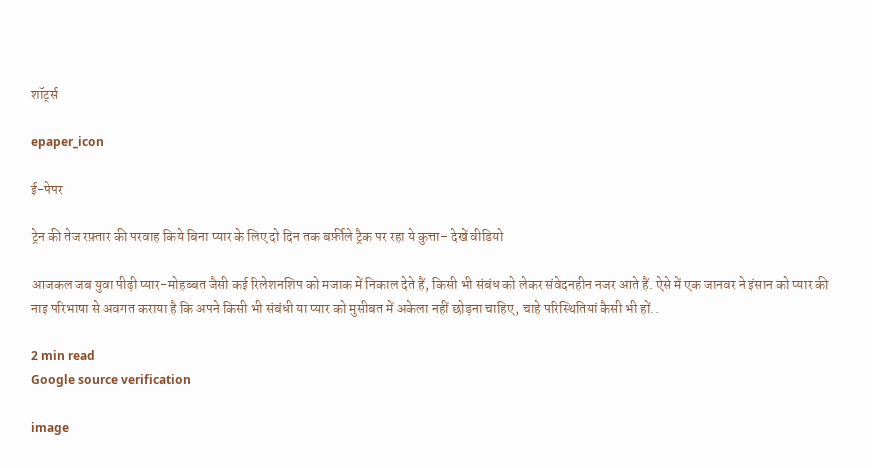शॉर्ट्स

epaper_icon

ई-पेपर

ट्रेन की तेज रफ़्तार की परवाह किये बिना प्यार के लिए दो दिन तक बर्फ़ीले ट्रैक पर रहा ये कुत्ता– देखें वीडियो

आजकल जब युवा पीढ़ी प्यार-मोहब्बत जैसी कई रिलेशनशिप को मजाक में निकाल देते हैं, किसी भी संबंध को लेकर संवेदनहीन नजर आते हैं. ऐसे में एक जानवर ने इंसान को प्यार की नाइ परिभाषा से अवगत कराया है कि अपने किसी भी संबंधी या प्यार को मुसीबत में अकेला नहीं छोड़ना चाहिए, चाहे परिस्थितियां कैसी भी हों..

2 min read
Google source verification

image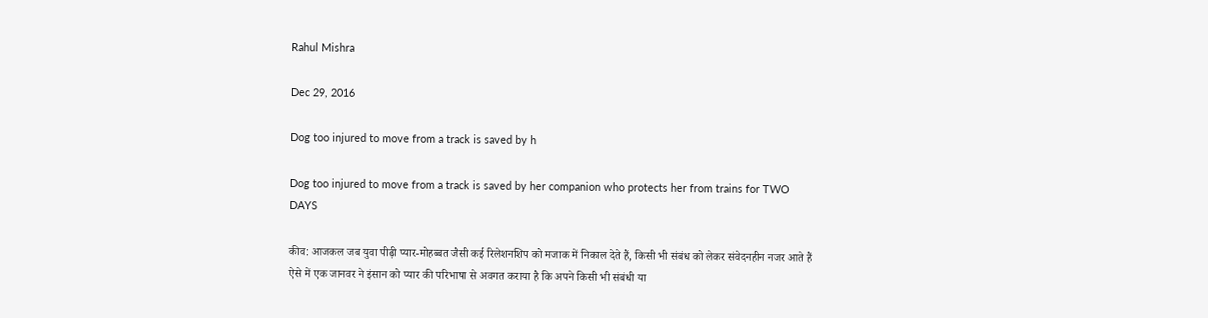Rahul Mishra

Dec 29, 2016

Dog too injured to move from a track is saved by h

Dog too injured to move from a track is saved by her companion who protects her from trains for TWO DAYS

कीव: आजकल जब युवा पीढ़ी प्यार-मोहब्बत जैसी कई रिलेशनशिप को मजाक में निकाल देते हैं, किसी भी संबंध को लेकर संवेदनहीन नजर आते हैं
ऐसे में एक जानवर ने इंसान को प्यार की परिभाषा से अवगत कराया है कि अपने किसी भी संबंधी या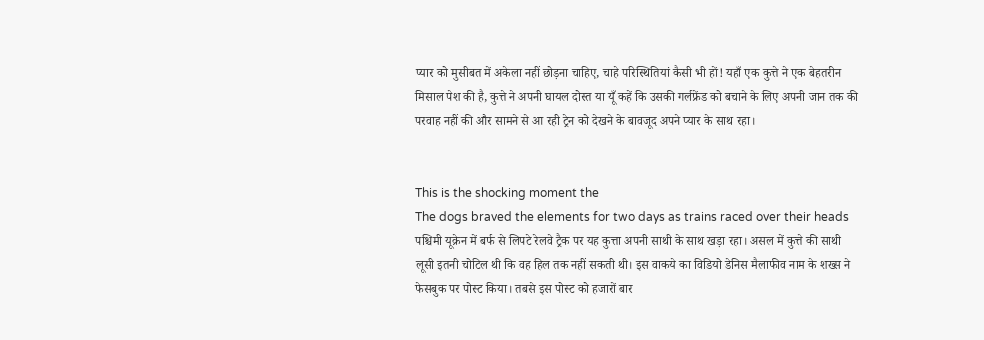प्यार को मुसीबत में अकेला नहीं छोड़ना चाहिए, चाहे परिस्थितियां कैसी भी हों! यहाँ एक कुत्ते ने एक बेहतरीन मिसाल पेश की है, कुत्ते ने अपनी घायल दोस्त या यूँ कहें कि उसकी गर्लफ्रेंड को बचाने के लिए अपनी जान तक की परवाह नहीं की और सामने से आ रही ट्रेन को देखने के बावजूद अपने प्यार के साथ रहा।


This is the shocking moment the
The dogs braved the elements for two days as trains raced over their heads
पश्चिमी यूक्रेन में बर्फ से लिपटे रेलवे ट्रैक पर यह कुत्ता अपनी साथी के साथ खड़ा रहा। असल में कुत्ते की साथी लूसी इतनी चोटिल थी कि वह हिल तक नहीं सकती थी। इस वाकये का विडियो डेनिस मैलाफीव नाम के शख्स ने फेसबुक पर पोस्ट किया। तबसे इस पोस्ट को हजारों बार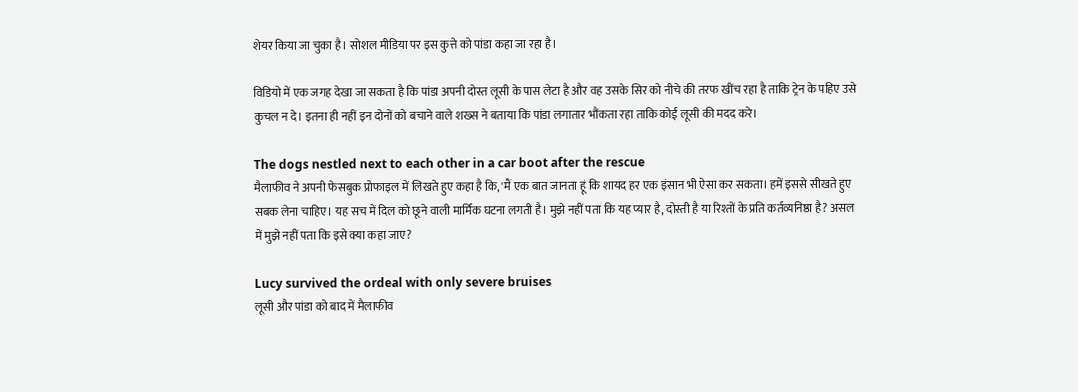शेयर किया जा चुका है। सोशल मीडिया पर इस कुत्ते को पांडा कहा जा रहा है।

विडियो में एक जगह देखा जा सकता है कि पांडा अपनी दोस्त लूसी के पास लेटा है और वह उसके सिर को नीचे की तरफ खींच रहा है ताकि ट्रेन के पहिए उसे कुचल न दे। इतना ही नहीं इन दोनों को बचाने वाले शख्स ने बताया कि पांडा लगातार भौंकता रहा ताकि कोई लूसी की मदद करे।

The dogs nestled next to each other in a car boot after the rescue
मैलाफीव ने अपनी फेसबुक प्रोफाइल में लिखते हुए कहा है कि, 'मैं एक बात जानता हूं कि शायद हर एक इंसान भी ऐसा कर सकता। हमें इससे सीखते हुए सबक लेना चाहिए। यह सच में दिल को छूने वाली मार्मिक घटना लगती है। मुझे नहीं पता कि यह प्यार है, दोस्ती है या रिश्तों के प्रति कर्तव्यनिष्ठा है? असल में मुझे नहीं पता कि इसे क्या कहा जाए?

Lucy survived the ordeal with only severe bruises
लूसी और पांडा को बाद में मैलाफीव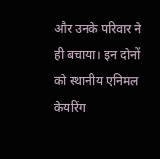और उनके परिवार ने ही बचाया। इन दोनों को स्थानीय एनिमल केयरिंग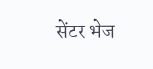सेंटर भेज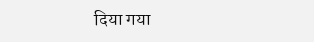दिया गया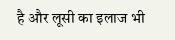है और लूसी का इलाज भी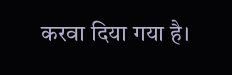करवा दिया गया है।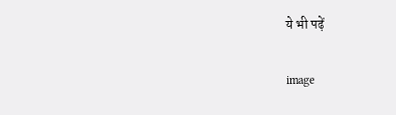ये भी पढ़ें

image